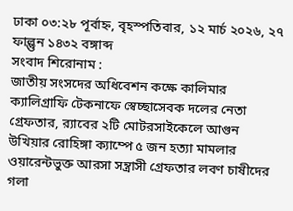ঢাকা ০৩:২৮ পূর্বাহ্ন, বৃহস্পতিবার, ১২ মার্চ ২০২৬, ২৭ ফাল্গুন ১৪৩২ বঙ্গাব্দ
সংবাদ শিরোনাম :
জাতীয় সংসদের অধিবেশন কক্ষে কালিমার ক্যালিগ্রাফি টেকনাফে স্বেচ্ছাসেবক দলের নেতা গ্রেফতার, র‌্যাবের ২টি মোটরসাইকেলে আগুন উখিয়ার রোহিঙ্গা ক্যাম্পে ৫ জন হত্যা মামলার ওয়ারেন্টভুক্ত আরসা সন্ত্রাসী গ্রেফতার লবণ চাষীদের গলা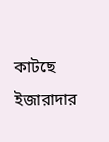কাটছে ইজারাদার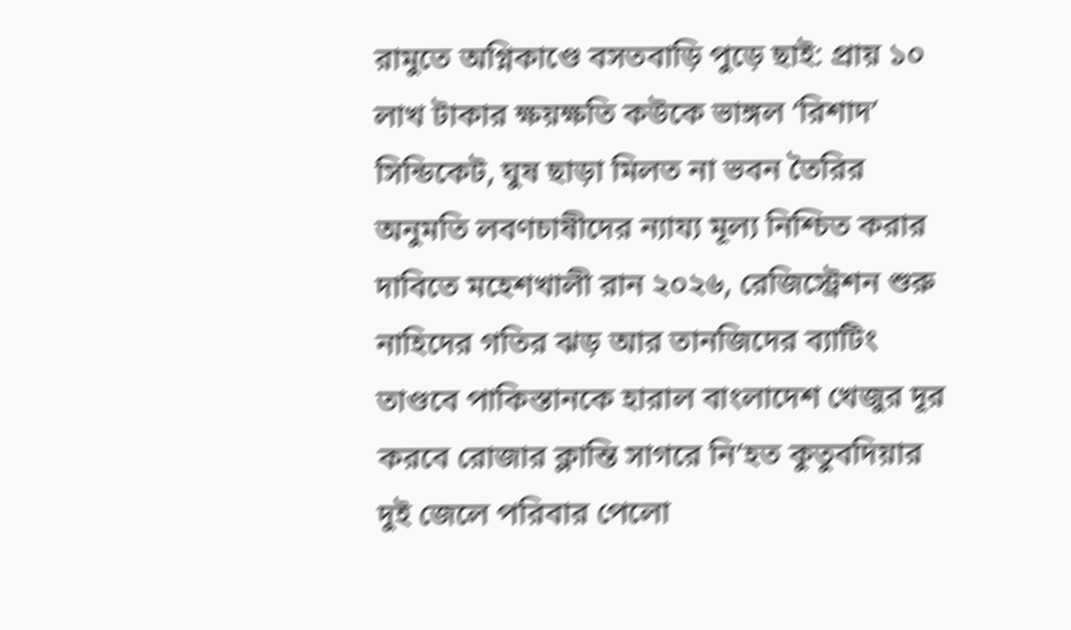রামুতে অগ্নিকাণ্ডে বসতবাড়ি পুড়ে ছাই: প্রায় ১০ লাখ টাকার ক্ষয়ক্ষতি কউকে ভাঙ্গল ‘রিশাদ’ সিন্ডিকেট, ঘুষ ছাড়া মিলত না ভবন তৈরির অনুমতি লবণচাষীদের ন্যায্য মূল্য নিশ্চিত করার দাবিতে মহেশখালী রান ২০২৬, রেজিস্ট্রেশন শুরু নাহিদের গতির ঝড় আর তানজিদের ব্যাটিং তাণ্ডবে পাকিস্তানকে হারাল বাংলাদেশ খেজুর দূর করবে রোজার ক্লান্তি সাগরে নি’হত কুতুবদিয়ার দুই জেলে পরিবার পেলো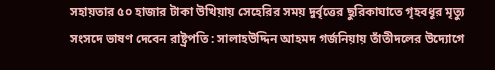সহায়তার ৫০ হাজার টাকা উখিয়ায় সেহেরির সময় দুর্বৃত্তের ছুরিকাঘাতে গৃহবধূর মৃত্যু সংসদে ভাষণ দেবেন রাষ্ট্রপতি : সালাহউদ্দিন আহমদ গর্জনিয়ায় তাঁতীদলের উদ্যোগে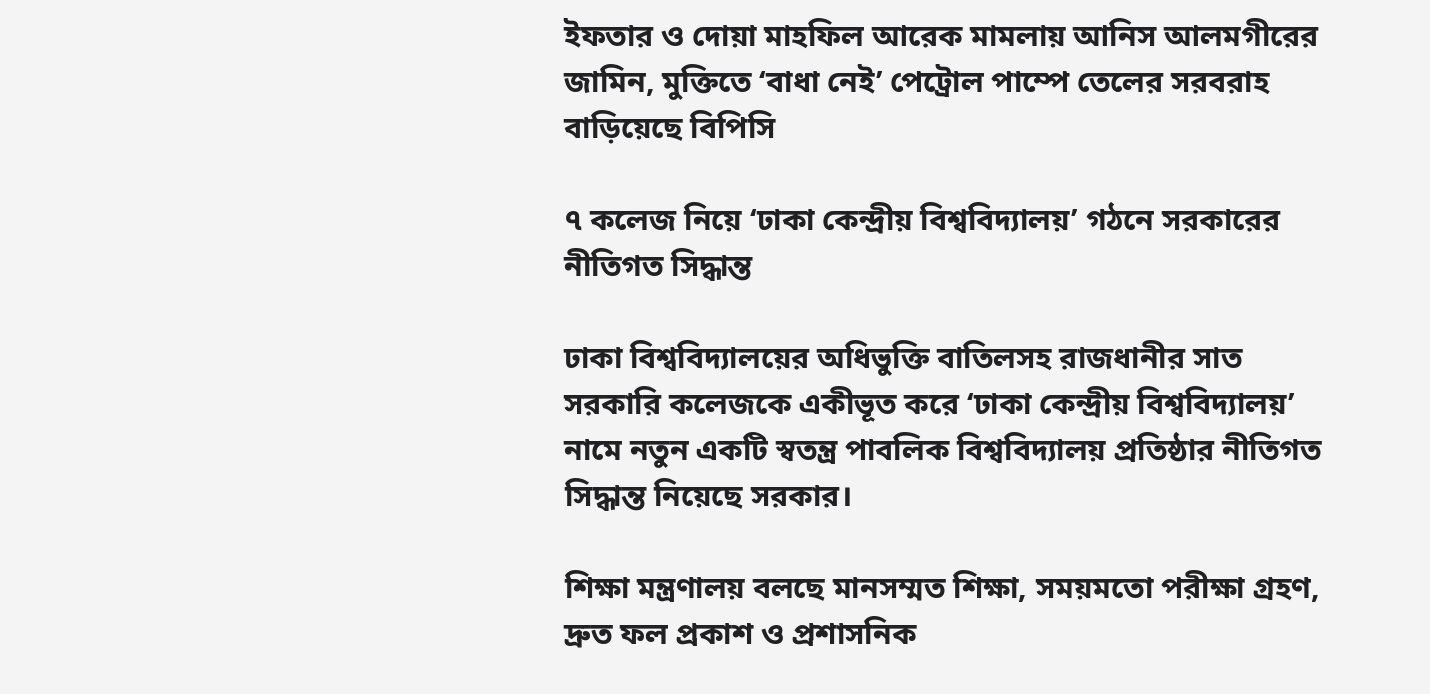ইফতার ও দোয়া মাহফিল আরেক মামলায় আনিস আলমগীরের জামিন, মুক্তিতে ‘বাধা নেই’ পেট্রোল পাম্পে তেলের সরবরাহ বাড়িয়েছে বিপিসি

৭ কলেজ নিয়ে ‘ঢাকা কেন্দ্রীয় বিশ্ববিদ্যালয়’ গঠনে সরকারের নীতিগত সিদ্ধান্ত

ঢাকা বিশ্ববিদ্যালয়ের অধিভুক্তি বাতিলসহ রাজধানীর সাত সরকারি কলেজকে একীভূত করে ‘ঢাকা কেন্দ্রীয় বিশ্ববিদ্যালয়’ নামে নতুন একটি স্বতন্ত্র পাবলিক বিশ্ববিদ্যালয় প্রতিষ্ঠার নীতিগত সিদ্ধান্ত নিয়েছে সরকার।

শিক্ষা মন্ত্রণালয় বলছে মানসম্মত শিক্ষা, সময়মতো পরীক্ষা গ্রহণ, দ্রুত ফল প্রকাশ ও প্রশাসনিক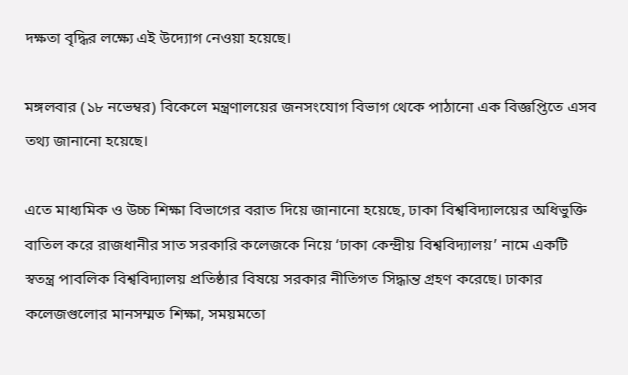দক্ষতা বৃদ্ধির লক্ষ্যে এই উদ্যোগ নেওয়া হয়েছে।

মঙ্গলবার (১৮ নভেম্বর) বিকেলে মন্ত্রণালয়ের জনসংযোগ বিভাগ থেকে পাঠানো এক বিজ্ঞপ্তিতে এসব তথ্য জানানো হয়েছে।

এতে মাধ্যমিক ও উচ্চ শিক্ষা বিভাগের বরাত দিয়ে জানানো হয়েছে, ঢাকা বিশ্ববিদ্যালয়ের অধিভুক্তি বাতিল করে রাজধানীর সাত সরকারি কলেজকে নিয়ে ‘ঢাকা কেন্দ্রীয় বিশ্ববিদ্যালয়’ নামে একটি স্বতন্ত্র পাবলিক বিশ্ববিদ্যালয় প্রতিষ্ঠার বিষয়ে সরকার নীতিগত সিদ্ধান্ত গ্রহণ করেছে। ঢাকার কলেজগুলোর মানসম্মত শিক্ষা, সময়মতো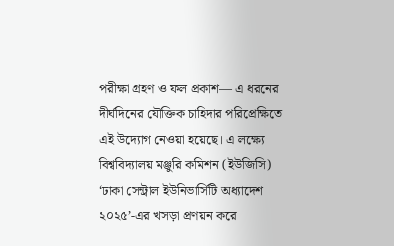পরীক্ষা গ্রহণ ও ফল প্রকাশ— এ ধরনের দীর্ঘদিনের যৌক্তিক চাহিদার পরিপ্রেক্ষিতে এই উদ্যোগ নেওয়া হয়েছে। এ লক্ষ্যে বিশ্ববিদ্যালয় মঞ্জুরি কমিশন (ইউজিসি) ‘ঢাকা সেন্ট্রাল ইউনিভার্সিটি অধ্যাদেশ ২০২৫’-এর খসড়া প্রণয়ন করে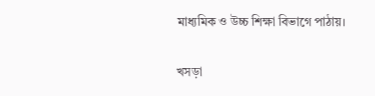মাধ্যমিক ও উচ্চ শিক্ষা বিভাগে পাঠায়।

খসড়া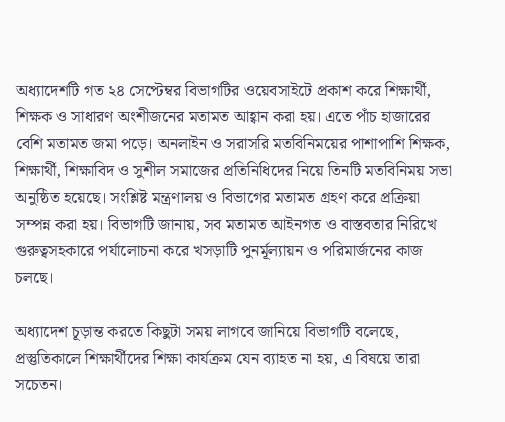অধ্যাদেশটি গত ২৪ সেপ্টেম্বর বিভাগটির ওয়েবসাইটে প্রকাশ করে শিক্ষার্থী, শিক্ষক ও সাধারণ অংশীজনের মতামত আহ্বান করা হয়। এতে পাঁচ হাজারের বেশি মতামত জমা পড়ে। অনলাইন ও সরাসরি মতবিনিময়ের পাশাপাশি শিক্ষক, শিক্ষার্থী, শিক্ষাবিদ ও সুশীল সমাজের প্রতিনিধিদের নিয়ে তিনটি মতবিনিময় সভা অনুষ্ঠিত হয়েছে। সংশ্লিষ্ট মন্ত্রণালয় ও বিভাগের মতামত গ্রহণ করে প্রক্রিয়া সম্পন্ন করা হয়। বিভাগটি জানায়, সব মতামত আইনগত ও বাস্তবতার নিরিখে গুরুত্বসহকারে পর্যালোচনা করে খসড়াটি পুনর্মূল্যায়ন ও পরিমার্জনের কাজ চলছে।

অধ্যাদেশ চূড়ান্ত করতে কিছুটা সময় লাগবে জানিয়ে বিভাগটি বলেছে, প্রস্তুতিকালে শিক্ষার্থীদের শিক্ষা কার্যক্রম যেন ব্যাহত না হয়, এ বিষয়ে তারা সচেতন।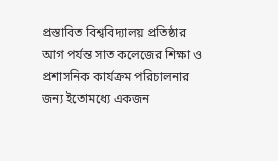প্রস্তাবিত বিশ্ববিদ্যালয় প্রতিষ্ঠার আগ পর্যন্ত সাত কলেজের শিক্ষা ও প্রশাসনিক কার্যক্রম পরিচালনার জন্য ইতোমধ্যে একজন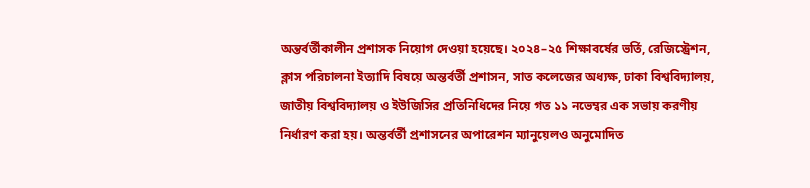অন্তর্বর্তীকালীন প্রশাসক নিয়োগ দেওয়া হয়েছে। ২০২৪–২৫ শিক্ষাবর্ষের ভর্তি, রেজিস্ট্রেশন, ক্লাস পরিচালনা ইত্যাদি বিষয়ে অন্তর্বর্তী প্রশাসন, সাত কলেজের অধ্যক্ষ, ঢাকা বিশ্ববিদ্যালয়, জাতীয় বিশ্ববিদ্যালয় ও ইউজিসির প্রতিনিধিদের নিয়ে গত ১১ নভেম্বর এক সভায় করণীয় নির্ধারণ করা হয়। অন্তর্বর্তী প্রশাসনের অপারেশন ম্যানুয়েলও অনুমোদিত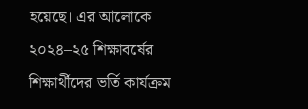হয়েছে। এর আলোকে ২০২৪–২৫ শিক্ষাবর্ষের শিক্ষার্থীদের ভর্তি কার্যক্রম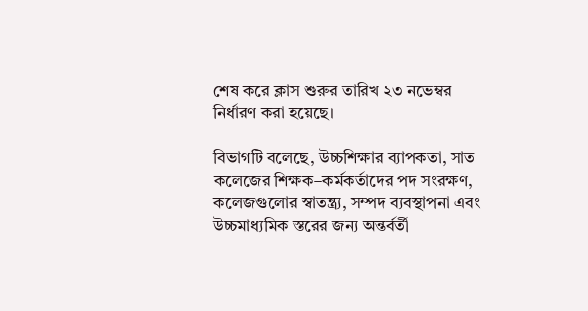শেষ করে ক্লাস শুরুর তারিখ ২৩ নভেম্বর নির্ধারণ করা হয়েছে।

বিভাগটি বলেছে, উচ্চশিক্ষার ব্যাপকতা, সাত কলেজের শিক্ষক–কর্মকর্তাদের পদ সংরক্ষণ, কলেজগুলোর স্বাতন্ত্র্য, সম্পদ ব্যবস্থাপনা এবং উচ্চমাধ্যমিক স্তরের জন্য অন্তর্বর্তী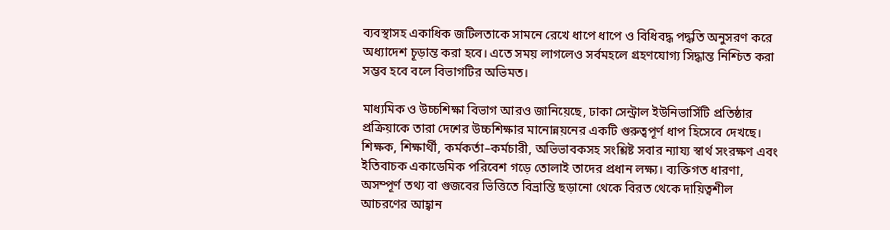ব্যবস্থাসহ একাধিক জটিলতাকে সামনে রেখে ধাপে ধাপে ও বিধিবদ্ধ পদ্ধতি অনুসরণ করে অধ্যাদেশ চূড়ান্ত করা হবে। এতে সময় লাগলেও সর্বমহলে গ্রহণযোগ্য সিদ্ধান্ত নিশ্চিত করা সম্ভব হবে বলে বিভাগটির অভিমত।

মাধ্যমিক ও উচ্চশিক্ষা বিভাগ আরও জানিয়েছে, ঢাকা সেন্ট্রাল ইউনিভার্সিটি প্রতিষ্ঠার প্রক্রিয়াকে তারা দেশের উচ্চশিক্ষার মানোন্নয়নের একটি গুরুত্বপূর্ণ ধাপ হিসেবে দেখছে। শিক্ষক, শিক্ষার্থী, কর্মকর্তা–কর্মচারী, অভিভাবকসহ সংশ্লিষ্ট সবার ন্যায্য স্বার্থ সংরক্ষণ এবং ইতিবাচক একাডেমিক পরিবেশ গড়ে তোলাই তাদের প্রধান লক্ষ্য। ব্যক্তিগত ধারণা, অসম্পূর্ণ তথ্য বা গুজবের ভিত্তিতে বিভ্রান্তি ছড়ানো থেকে বিরত থেকে দায়িত্বশীল আচরণের আহ্বান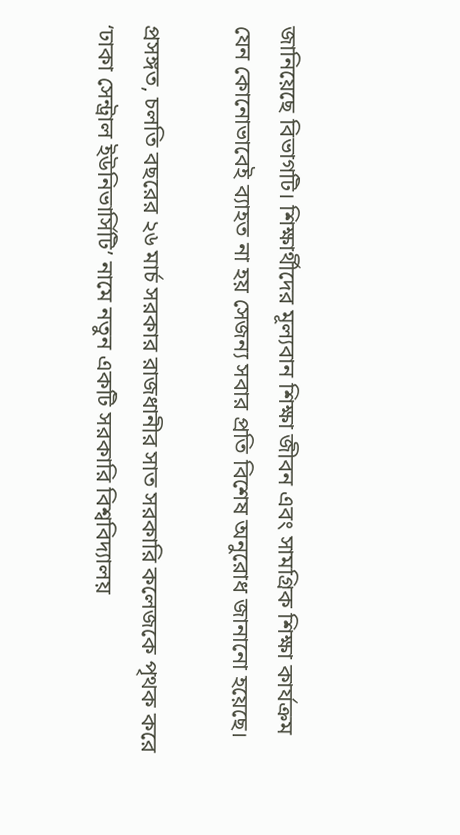জানিয়েছে বিভাগটি। শিক্ষার্থীদের মূল্যবান শিক্ষা জীবন এবং সামগ্রিক শিক্ষা কার্যক্রম যেন কোনোভাবেই ব্যাহত না হয় সেজন্য সবার প্রতি বিশেষ অনুরোধ জানানো হয়েছে।

প্রসঙ্গত, চলতি বছরের ২৬ মার্চ সরকার রাজধানীর সাত সরকারি কলেজকে পৃথক করে ‘ঢাকা সেন্ট্রাল ইউনিভার্সিটি’ নামে নতুন একটি সরকারি বিশ্ববিদ্যালয়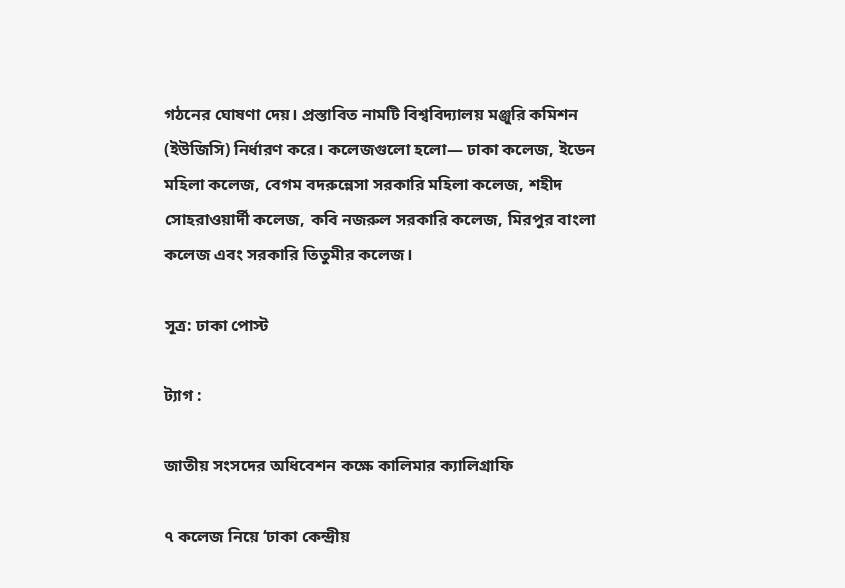গঠনের ঘোষণা দেয়। প্রস্তাবিত নামটি বিশ্ববিদ্যালয় মঞ্জুরি কমিশন (ইউজিসি) নির্ধারণ করে। কলেজগুলো হলো— ঢাকা কলেজ, ইডেন মহিলা কলেজ, বেগম বদরুন্নেসা সরকারি মহিলা কলেজ, শহীদ সোহরাওয়ার্দী কলেজ, কবি নজরুল সরকারি কলেজ, মিরপুর বাংলা কলেজ এবং সরকারি তিতুমীর কলেজ।

সূত্র: ঢাকা পোস্ট

ট্যাগ :

জাতীয় সংসদের অধিবেশন কক্ষে কালিমার ক্যালিগ্রাফি

৭ কলেজ নিয়ে ‘ঢাকা কেন্দ্রীয়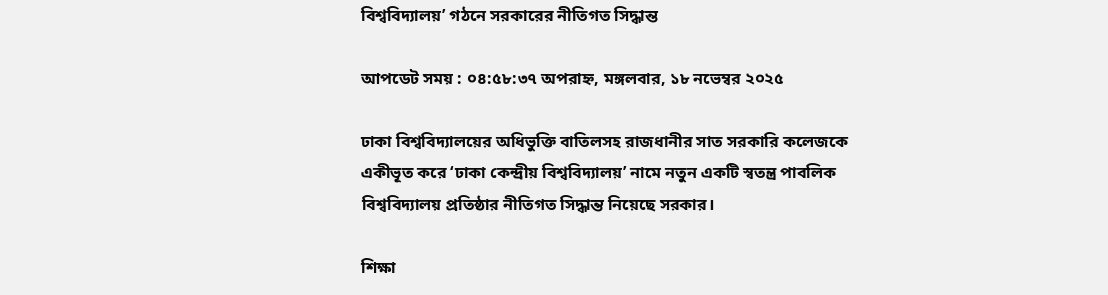বিশ্ববিদ্যালয়’ গঠনে সরকারের নীতিগত সিদ্ধান্ত

আপডেট সময় : ০৪:৫৮:৩৭ অপরাহ্ন, মঙ্গলবার, ১৮ নভেম্বর ২০২৫

ঢাকা বিশ্ববিদ্যালয়ের অধিভুক্তি বাতিলসহ রাজধানীর সাত সরকারি কলেজকে একীভূত করে ‘ঢাকা কেন্দ্রীয় বিশ্ববিদ্যালয়’ নামে নতুন একটি স্বতন্ত্র পাবলিক বিশ্ববিদ্যালয় প্রতিষ্ঠার নীতিগত সিদ্ধান্ত নিয়েছে সরকার।

শিক্ষা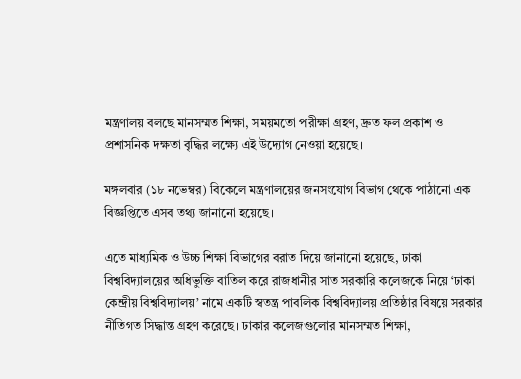মন্ত্রণালয় বলছে মানসম্মত শিক্ষা, সময়মতো পরীক্ষা গ্রহণ, দ্রুত ফল প্রকাশ ও প্রশাসনিক দক্ষতা বৃদ্ধির লক্ষ্যে এই উদ্যোগ নেওয়া হয়েছে।

মঙ্গলবার (১৮ নভেম্বর) বিকেলে মন্ত্রণালয়ের জনসংযোগ বিভাগ থেকে পাঠানো এক বিজ্ঞপ্তিতে এসব তথ্য জানানো হয়েছে।

এতে মাধ্যমিক ও উচ্চ শিক্ষা বিভাগের বরাত দিয়ে জানানো হয়েছে, ঢাকা বিশ্ববিদ্যালয়ের অধিভুক্তি বাতিল করে রাজধানীর সাত সরকারি কলেজকে নিয়ে ‘ঢাকা কেন্দ্রীয় বিশ্ববিদ্যালয়’ নামে একটি স্বতন্ত্র পাবলিক বিশ্ববিদ্যালয় প্রতিষ্ঠার বিষয়ে সরকার নীতিগত সিদ্ধান্ত গ্রহণ করেছে। ঢাকার কলেজগুলোর মানসম্মত শিক্ষা,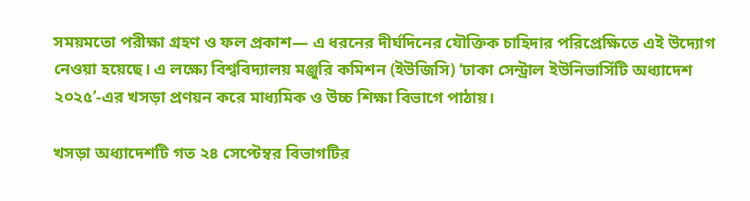সময়মতো পরীক্ষা গ্রহণ ও ফল প্রকাশ— এ ধরনের দীর্ঘদিনের যৌক্তিক চাহিদার পরিপ্রেক্ষিতে এই উদ্যোগ নেওয়া হয়েছে। এ লক্ষ্যে বিশ্ববিদ্যালয় মঞ্জুরি কমিশন (ইউজিসি) ‘ঢাকা সেন্ট্রাল ইউনিভার্সিটি অধ্যাদেশ ২০২৫’-এর খসড়া প্রণয়ন করে মাধ্যমিক ও উচ্চ শিক্ষা বিভাগে পাঠায়।

খসড়া অধ্যাদেশটি গত ২৪ সেপ্টেম্বর বিভাগটির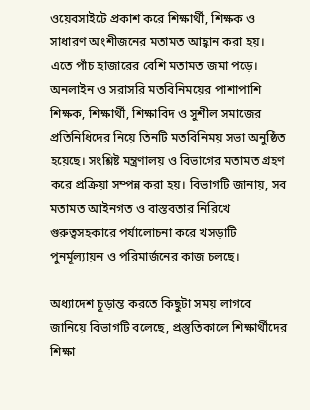ওয়েবসাইটে প্রকাশ করে শিক্ষার্থী, শিক্ষক ও সাধারণ অংশীজনের মতামত আহ্বান করা হয়। এতে পাঁচ হাজারের বেশি মতামত জমা পড়ে। অনলাইন ও সরাসরি মতবিনিময়ের পাশাপাশি শিক্ষক, শিক্ষার্থী, শিক্ষাবিদ ও সুশীল সমাজের প্রতিনিধিদের নিয়ে তিনটি মতবিনিময় সভা অনুষ্ঠিত হয়েছে। সংশ্লিষ্ট মন্ত্রণালয় ও বিভাগের মতামত গ্রহণ করে প্রক্রিয়া সম্পন্ন করা হয়। বিভাগটি জানায়, সব মতামত আইনগত ও বাস্তবতার নিরিখে গুরুত্বসহকারে পর্যালোচনা করে খসড়াটি পুনর্মূল্যায়ন ও পরিমার্জনের কাজ চলছে।

অধ্যাদেশ চূড়ান্ত করতে কিছুটা সময় লাগবে জানিয়ে বিভাগটি বলেছে, প্রস্তুতিকালে শিক্ষার্থীদের শিক্ষা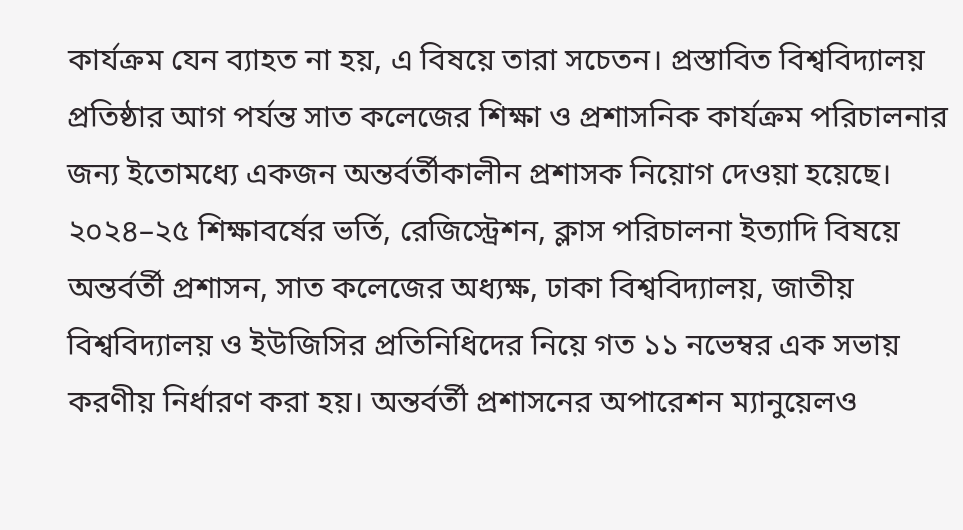কার্যক্রম যেন ব্যাহত না হয়, এ বিষয়ে তারা সচেতন। প্রস্তাবিত বিশ্ববিদ্যালয় প্রতিষ্ঠার আগ পর্যন্ত সাত কলেজের শিক্ষা ও প্রশাসনিক কার্যক্রম পরিচালনার জন্য ইতোমধ্যে একজন অন্তর্বর্তীকালীন প্রশাসক নিয়োগ দেওয়া হয়েছে। ২০২৪–২৫ শিক্ষাবর্ষের ভর্তি, রেজিস্ট্রেশন, ক্লাস পরিচালনা ইত্যাদি বিষয়ে অন্তর্বর্তী প্রশাসন, সাত কলেজের অধ্যক্ষ, ঢাকা বিশ্ববিদ্যালয়, জাতীয় বিশ্ববিদ্যালয় ও ইউজিসির প্রতিনিধিদের নিয়ে গত ১১ নভেম্বর এক সভায় করণীয় নির্ধারণ করা হয়। অন্তর্বর্তী প্রশাসনের অপারেশন ম্যানুয়েলও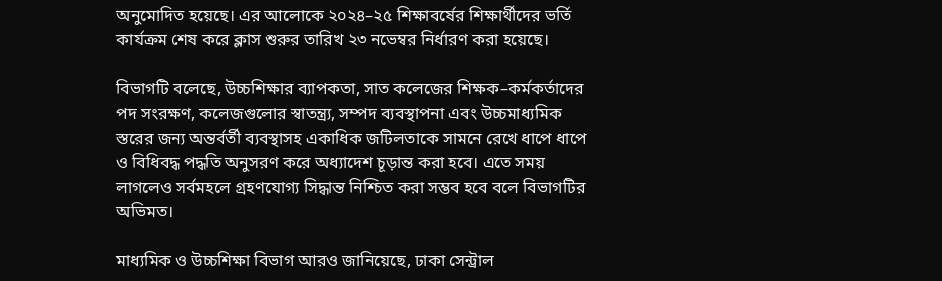অনুমোদিত হয়েছে। এর আলোকে ২০২৪–২৫ শিক্ষাবর্ষের শিক্ষার্থীদের ভর্তি কার্যক্রম শেষ করে ক্লাস শুরুর তারিখ ২৩ নভেম্বর নির্ধারণ করা হয়েছে।

বিভাগটি বলেছে, উচ্চশিক্ষার ব্যাপকতা, সাত কলেজের শিক্ষক–কর্মকর্তাদের পদ সংরক্ষণ, কলেজগুলোর স্বাতন্ত্র্য, সম্পদ ব্যবস্থাপনা এবং উচ্চমাধ্যমিক স্তরের জন্য অন্তর্বর্তী ব্যবস্থাসহ একাধিক জটিলতাকে সামনে রেখে ধাপে ধাপে ও বিধিবদ্ধ পদ্ধতি অনুসরণ করে অধ্যাদেশ চূড়ান্ত করা হবে। এতে সময় লাগলেও সর্বমহলে গ্রহণযোগ্য সিদ্ধান্ত নিশ্চিত করা সম্ভব হবে বলে বিভাগটির অভিমত।

মাধ্যমিক ও উচ্চশিক্ষা বিভাগ আরও জানিয়েছে, ঢাকা সেন্ট্রাল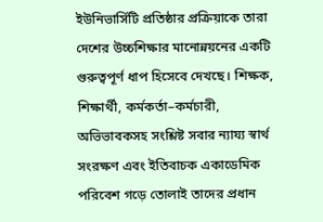ইউনিভার্সিটি প্রতিষ্ঠার প্রক্রিয়াকে তারা দেশের উচ্চশিক্ষার মানোন্নয়নের একটি গুরুত্বপূর্ণ ধাপ হিসেবে দেখছে। শিক্ষক, শিক্ষার্থী, কর্মকর্তা–কর্মচারী, অভিভাবকসহ সংশ্লিষ্ট সবার ন্যায্য স্বার্থ সংরক্ষণ এবং ইতিবাচক একাডেমিক পরিবেশ গড়ে তোলাই তাদের প্রধান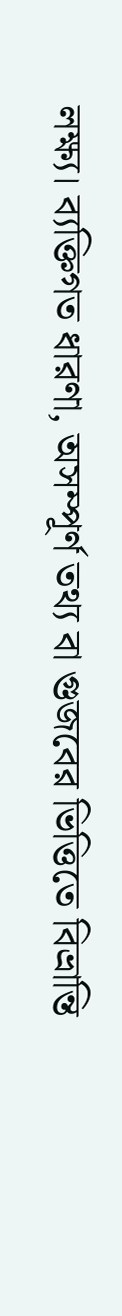লক্ষ্য। ব্যক্তিগত ধারণা, অসম্পূর্ণ তথ্য বা গুজবের ভিত্তিতে বিভ্রান্তি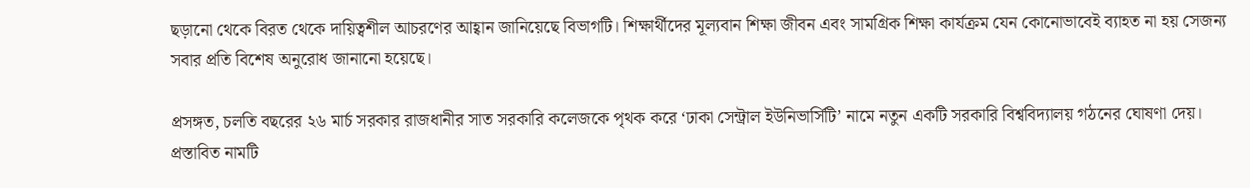ছড়ানো থেকে বিরত থেকে দায়িত্বশীল আচরণের আহ্বান জানিয়েছে বিভাগটি। শিক্ষার্থীদের মূল্যবান শিক্ষা জীবন এবং সামগ্রিক শিক্ষা কার্যক্রম যেন কোনোভাবেই ব্যাহত না হয় সেজন্য সবার প্রতি বিশেষ অনুরোধ জানানো হয়েছে।

প্রসঙ্গত, চলতি বছরের ২৬ মার্চ সরকার রাজধানীর সাত সরকারি কলেজকে পৃথক করে ‘ঢাকা সেন্ট্রাল ইউনিভার্সিটি’ নামে নতুন একটি সরকারি বিশ্ববিদ্যালয় গঠনের ঘোষণা দেয়। প্রস্তাবিত নামটি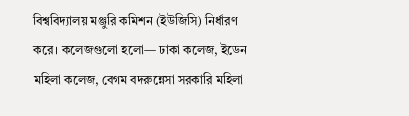বিশ্ববিদ্যালয় মঞ্জুরি কমিশন (ইউজিসি) নির্ধারণ করে। কলেজগুলো হলো— ঢাকা কলেজ, ইডেন মহিলা কলেজ, বেগম বদরুন্নেসা সরকারি মহিলা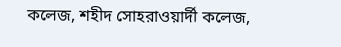কলেজ, শহীদ সোহরাওয়ার্দী কলেজ,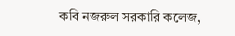কবি নজরুল সরকারি কলেজ,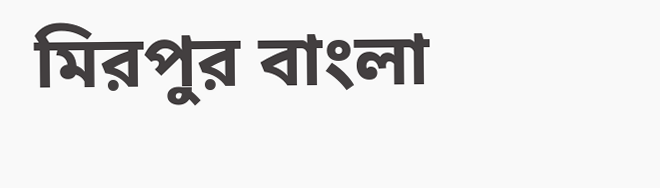মিরপুর বাংলা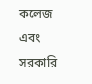কলেজ এবং সরকারি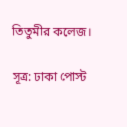তিতুমীর কলেজ।

সূত্র: ঢাকা পোস্ট